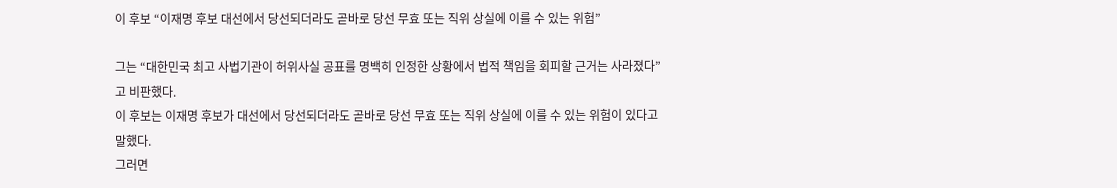이 후보 “이재명 후보 대선에서 당선되더라도 곧바로 당선 무효 또는 직위 상실에 이를 수 있는 위험”

그는 “대한민국 최고 사법기관이 허위사실 공표를 명백히 인정한 상황에서 법적 책임을 회피할 근거는 사라졌다”고 비판했다.
이 후보는 이재명 후보가 대선에서 당선되더라도 곧바로 당선 무효 또는 직위 상실에 이를 수 있는 위험이 있다고 말했다.
그러면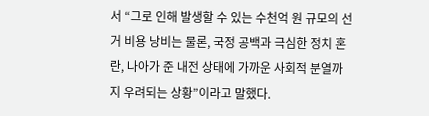서 “그로 인해 발생할 수 있는 수천억 원 규모의 선거 비용 낭비는 물론, 국정 공백과 극심한 정치 혼란, 나아가 준 내전 상태에 가까운 사회적 분열까지 우려되는 상황”이라고 말했다.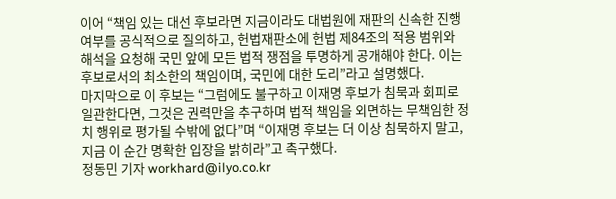이어 “책임 있는 대선 후보라면 지금이라도 대법원에 재판의 신속한 진행 여부를 공식적으로 질의하고, 헌법재판소에 헌법 제84조의 적용 범위와 해석을 요청해 국민 앞에 모든 법적 쟁점을 투명하게 공개해야 한다. 이는 후보로서의 최소한의 책임이며, 국민에 대한 도리”라고 설명했다.
마지막으로 이 후보는 “그럼에도 불구하고 이재명 후보가 침묵과 회피로 일관한다면, 그것은 권력만을 추구하며 법적 책임을 외면하는 무책임한 정치 행위로 평가될 수밖에 없다”며 “이재명 후보는 더 이상 침묵하지 말고, 지금 이 순간 명확한 입장을 밝히라”고 촉구했다.
정동민 기자 workhard@ilyo.co.kr